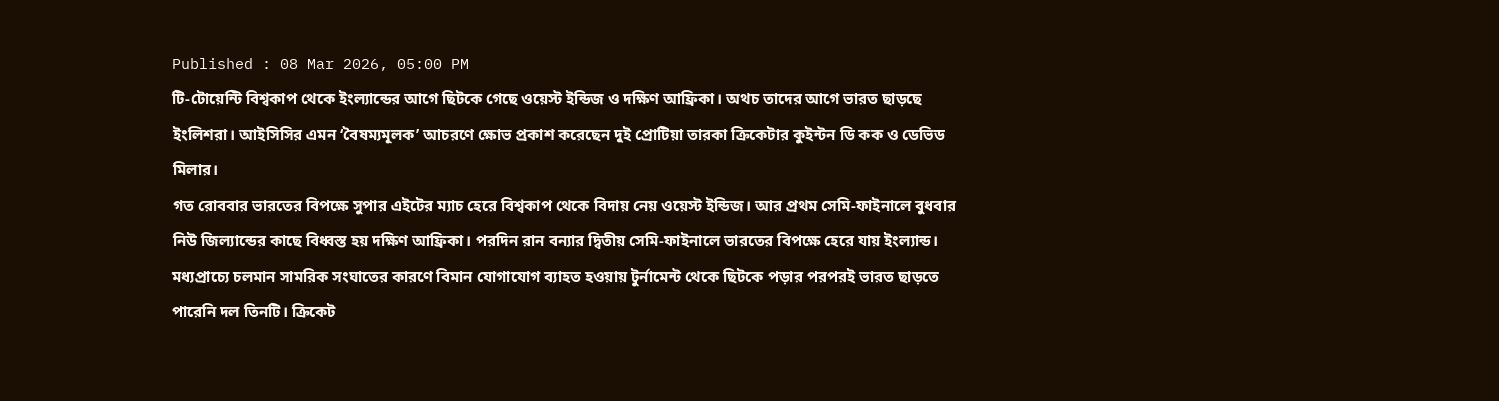Published : 08 Mar 2026, 05:00 PM
টি-টোয়েন্টি বিশ্বকাপ থেকে ইংল্যান্ডের আগে ছিটকে গেছে ওয়েস্ট ইন্ডিজ ও দক্ষিণ আফ্রিকা। অথচ তাদের আগে ভারত ছাড়ছে ইংলিশরা। আইসিসির এমন ‘বৈষম্যমূলক’ আচরণে ক্ষোভ প্রকাশ করেছেন দুই প্রোটিয়া তারকা ক্রিকেটার কুইন্টন ডি কক ও ডেভিড মিলার।
গত রোববার ভারতের বিপক্ষে সুপার এইটের ম্যাচ হেরে বিশ্বকাপ থেকে বিদায় নেয় ওয়েস্ট ইন্ডিজ। আর প্রথম সেমি-ফাইনালে বুধবার নিউ জিল্যান্ডের কাছে বিধ্বস্ত হয় দক্ষিণ আফ্রিকা। পরদিন রান বন্যার দ্বিতীয় সেমি-ফাইনালে ভারতের বিপক্ষে হেরে যায় ইংল্যান্ড।
মধ্যপ্রাচ্যে চলমান সামরিক সংঘাতের কারণে বিমান যোগাযোগ ব্যাহত হওয়ায় টুর্নামেন্ট থেকে ছিটকে পড়ার পরপরই ভারত ছাড়তে পারেনি দল তিনটি। ক্রিকেট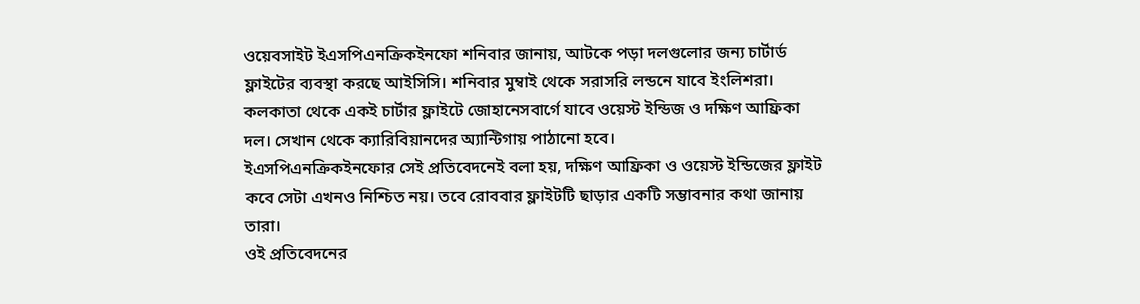ওয়েবসাইট ইএসপিএনক্রিকইনফো শনিবার জানায়, আটকে পড়া দলগুলোর জন্য চার্টার্ড ফ্লাইটের ব্যবস্থা করছে আইসিসি। শনিবার মুম্বাই থেকে সরাসরি লন্ডনে যাবে ইংলিশরা।
কলকাতা থেকে একই চার্টার ফ্লাইটে জোহানেসবার্গে যাবে ওয়েস্ট ইন্ডিজ ও দক্ষিণ আফ্রিকা দল। সেখান থেকে ক্যারিবিয়ানদের অ্যান্টিগায় পাঠানো হবে।
ইএসপিএনক্রিকইনফোর সেই প্রতিবেদনেই বলা হয়, দক্ষিণ আফ্রিকা ও ওয়েস্ট ইন্ডিজের ফ্লাইট কবে সেটা এখনও নিশ্চিত নয়। তবে রোববার ফ্লাইটটি ছাড়ার একটি সম্ভাবনার কথা জানায় তারা।
ওই প্রতিবেদনের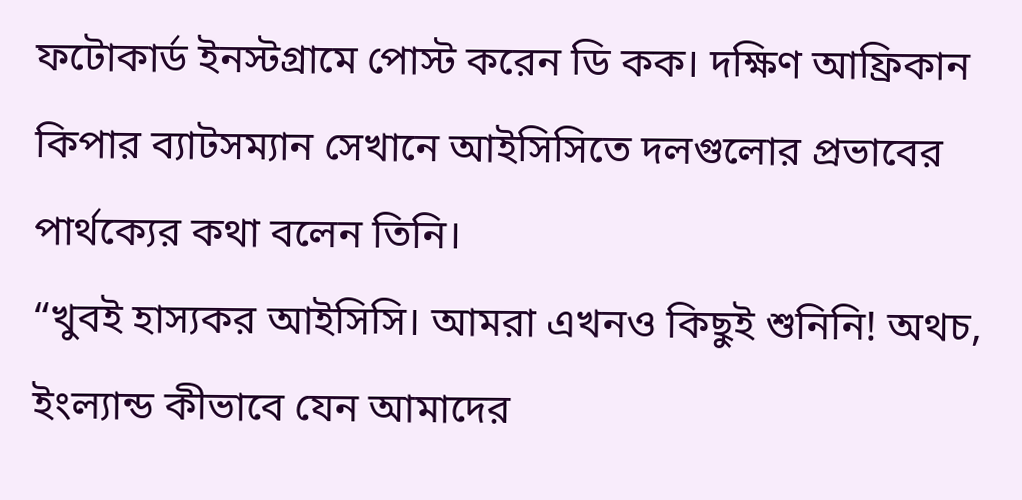ফটোকার্ড ইনস্টগ্রামে পোস্ট করেন ডি কক। দক্ষিণ আফ্রিকান কিপার ব্যাটসম্যান সেখানে আইসিসিতে দলগুলোর প্রভাবের পার্থক্যের কথা বলেন তিনি।
“খুবই হাস্যকর আইসিসি। আমরা এখনও কিছুই শুনিনি! অথচ, ইংল্যান্ড কীভাবে যেন আমাদের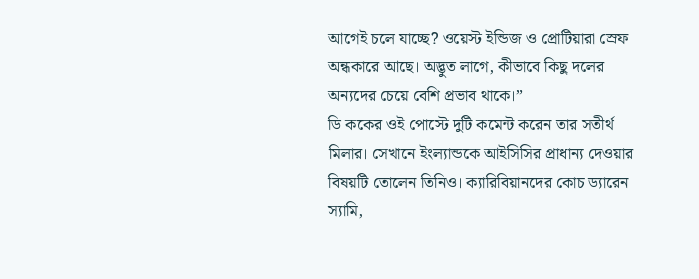আগেই চলে যাচ্ছে? ওয়েস্ট ইন্ডিজ ও প্রোটিয়ারা স্রেফ অন্ধকারে আছে। অদ্ভুত লাগে, কীভাবে কিছু দলের অন্যদের চেয়ে বেশি প্রভাব থাকে।”
ডি ককের ওই পোস্টে দুটি কমেন্ট করেন তার সতীর্থ মিলার। সেখানে ইংল্যান্ডকে আইসিসির প্রাধান্য দেওয়ার বিষয়টি তোলেন তিনিও। ক্যারিবিয়ানদের কোচ ড্যারেন স্যামি,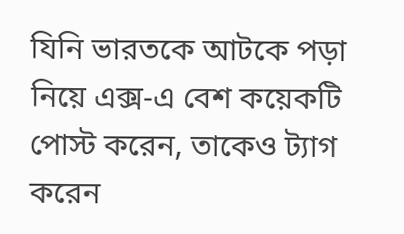যিনি ভারতকে আটকে পড়া নিয়ে এক্স-এ বেশ কয়েকটি পোস্ট করেন, তাকেও ট্যাগ করেন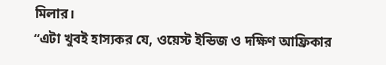মিলার।
“এটা খুবই হাস্যকর যে, ওয়েস্ট ইন্ডিজ ও দক্ষিণ আফ্রিকার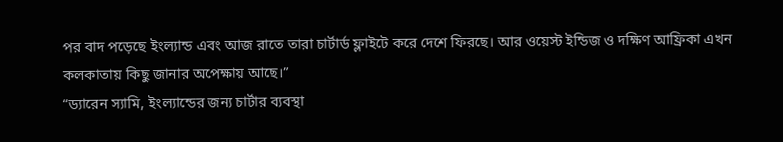পর বাদ পড়েছে ইংল্যান্ড এবং আজ রাতে তারা চার্টার্ড ফ্লাইটে করে দেশে ফিরছে। আর ওয়েস্ট ইন্ডিজ ও দক্ষিণ আফ্রিকা এখন কলকাতায় কিছু জানার অপেক্ষায় আছে।”
“ড্যারেন স্যামি, ইংল্যান্ডের জন্য চার্টার ব্যবস্থা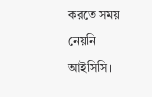করতে সময় নেয়নি আইসিসি।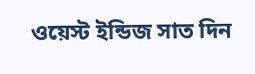ওয়েস্ট ইন্ডিজ সাত দিন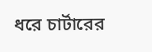ধরে চার্টারের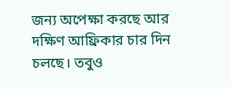জন্য অপেক্ষা করছে আর দক্ষিণ আফ্রিকার চার দিন চলছে। তবুও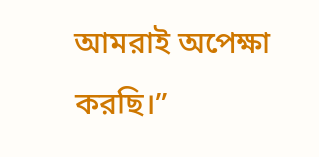আমরাই অপেক্ষা করছি।”